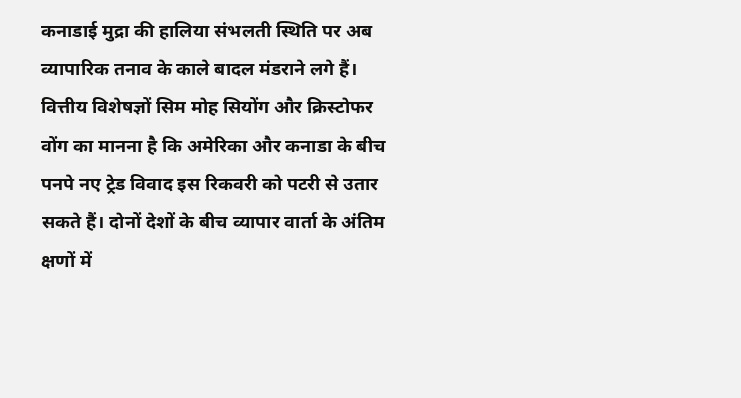कनाडाई मुद्रा की हालिया संभलती स्थिति पर अब व्यापारिक तनाव के काले बादल मंडराने लगे हैं। वित्तीय विशेषज्ञों सिम मोह सियोंग और क्रिस्टोफर वोंग का मानना है कि अमेरिका और कनाडा के बीच पनपे नए ट्रेड विवाद इस रिकवरी को पटरी से उतार सकते हैं। दोनों देशों के बीच व्यापार वार्ता के अंतिम क्षणों में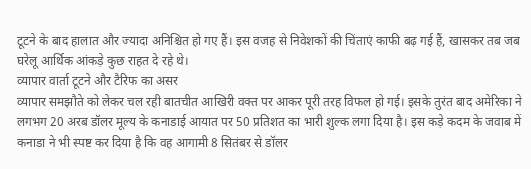टूटने के बाद हालात और ज्यादा अनिश्चित हो गए हैं। इस वजह से निवेशकों की चिंताएं काफी बढ़ गई हैं, खासकर तब जब घरेलू आर्थिक आंकड़े कुछ राहत दे रहे थे।
व्यापार वार्ता टूटने और टैरिफ का असर
व्यापार समझौते को लेकर चल रही बातचीत आखिरी वक्त पर आकर पूरी तरह विफल हो गई। इसके तुरंत बाद अमेरिका ने लगभग 20 अरब डॉलर मूल्य के कनाडाई आयात पर 50 प्रतिशत का भारी शुल्क लगा दिया है। इस कड़े कदम के जवाब में कनाडा ने भी स्पष्ट कर दिया है कि वह आगामी 8 सितंबर से डॉलर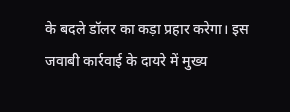के बदले डॉलर का कड़ा प्रहार करेगा। इस जवाबी कार्रवाई के दायरे में मुख्य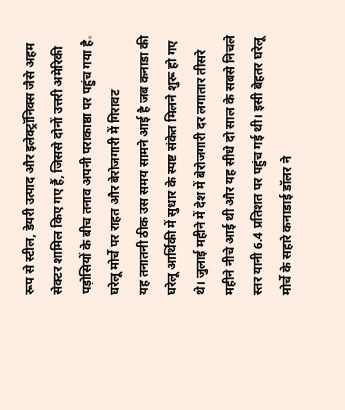रूप से स्टील, डेयरी उत्पाद और इलेक्ट्रॉनिक्स जैसे अहम सेक्टर शामिल किए गए हैं, जिससे दोनों उत्तरी अमेरिकी पड़ोसियों के बीच तनाव अपनी पराकाष्ठा पर पहुंच गया है。
घरेलू मोर्चे पर राहत और बेरोजगारी में गिरावट
यह तनातनी ठीक उस समय सामने आई है जब कनाडा की घरेलू आर्थिकी में सुधार के स्पष्ट संकेत मिलने शुरू हो गए थे। जुलाई महीने में देश में बेरोजगारी दर लगातार तीसरे महीने नीचे आई थी और यह सीधे दो साल के सबसे निचले स्तर यानी 6.4 प्रतिशत पर पहुंच गई थी। इसी बेहतर घरेलू मोर्चे के सहारे कनाडाई डॉलर ने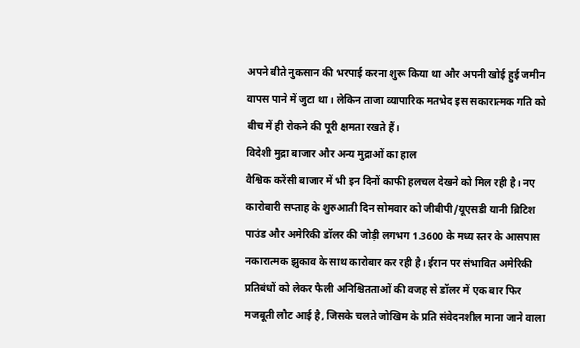अपने बीते नुकसान की भरपाई करना शुरू किया था और अपनी खोई हुई जमीन वापस पाने में जुटा था। लेकिन ताजा व्यापारिक मतभेद इस सकारात्मक गति को बीच में ही रोकने की पूरी क्षमता रखते हैं।
विदेशी मुद्रा बाजार और अन्य मुद्राओं का हाल
वैश्विक करेंसी बाजार में भी इन दिनों काफी हलचल देखने को मिल रही है। नए कारोबारी सप्ताह के शुरुआती दिन सोमवार को जीबीपी/यूएसडी यानी ब्रिटिश पाउंड और अमेरिकी डॉलर की जोड़ी लगभग 1.3600 के मध्य स्तर के आसपास नकारात्मक झुकाव के साथ कारोबार कर रही है। ईरान पर संभावित अमेरिकी प्रतिबंधों को लेकर फैली अनिश्चितताओं की वजह से डॉलर में एक बार फिर मजबूती लौट आई है, जिसके चलते जोखिम के प्रति संवेदनशील माना जाने वाला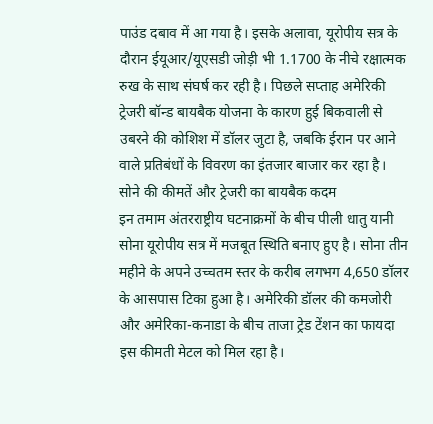पाउंड दबाव में आ गया है। इसके अलावा, यूरोपीय सत्र के दौरान ईयूआर/यूएसडी जोड़ी भी 1.1700 के नीचे रक्षात्मक रुख के साथ संघर्ष कर रही है। पिछले सप्ताह अमेरिकी ट्रेजरी बॉन्ड बायबैक योजना के कारण हुई बिकवाली से उबरने की कोशिश में डॉलर जुटा है, जबकि ईरान पर आने वाले प्रतिबंधों के विवरण का इंतजार बाजार कर रहा है।
सोने की कीमतें और ट्रेजरी का बायबैक कदम
इन तमाम अंतरराष्ट्रीय घटनाक्रमों के बीच पीली धातु यानी सोना यूरोपीय सत्र में मजबूत स्थिति बनाए हुए है। सोना तीन महीने के अपने उच्चतम स्तर के करीब लगभग 4,650 डॉलर के आसपास टिका हुआ है। अमेरिकी डॉलर की कमजोरी और अमेरिका-कनाडा के बीच ताजा ट्रेड टेंशन का फायदा इस कीमती मेटल को मिल रहा है।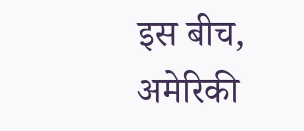इस बीच, अमेरिकी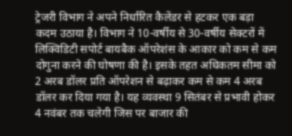ट्रेजरी विभाग ने अपने निर्धारित कैलेंडर से हटकर एक बड़ा कदम उठाया है। विभाग ने 10-वर्षीय से 30-वर्षीय सेक्टरों में लिक्विडिटी सपोर्ट बायबैक ऑपरेशंस के आकार को कम से कम दोगुना करने की घोषणा की है। इसके तहत अधिकतम सीमा को 2 अरब डॉलर प्रति ऑपरेशन से बढ़ाकर कम से कम 4 अरब डॉलर कर दिया गया है। यह व्यवस्था 9 सितंबर से प्रभावी होकर 4 नवंबर तक चलेगी जिस पर बाजार की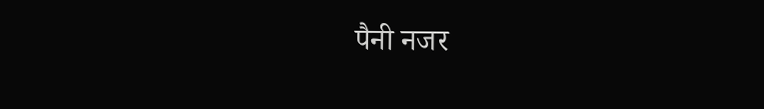पैनी नजर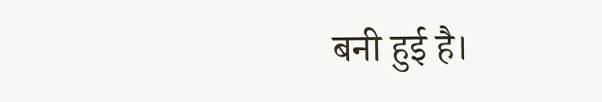बनी हुई है।